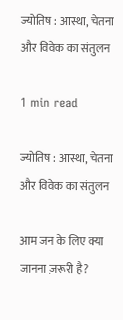ज्योतिष : आस्था, चेतना और विवेक का संतुलन

1 min read

ज्योतिष : आस्था, चेतना और विवेक का संतुलन

आम जन के लिए क्या जानना ज़रूरी है?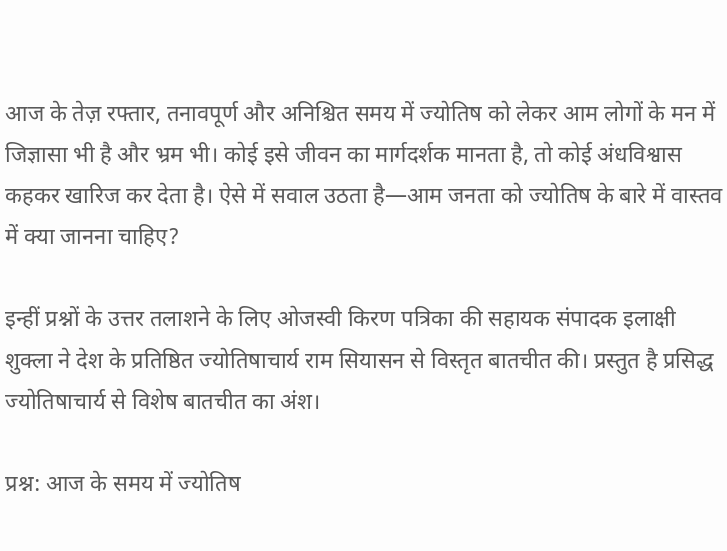आज के तेज़ रफ्तार, तनावपूर्ण और अनिश्चित समय में ज्योतिष को लेकर आम लोगों के मन में जिज्ञासा भी है और भ्रम भी। कोई इसे जीवन का मार्गदर्शक मानता है, तो कोई अंधविश्वास कहकर खारिज कर देता है। ऐसे में सवाल उठता है—आम जनता को ज्योतिष के बारे में वास्तव में क्या जानना चाहिए?

इन्हीं प्रश्नों के उत्तर तलाशने के लिए ओजस्वी किरण पत्रिका की सहायक संपादक इलाक्षी शुक्ला ने देश के प्रतिष्ठित ज्योतिषाचार्य राम सियासन से विस्तृत बातचीत की। प्रस्तुत है प्रसिद्ध ज्योतिषाचार्य से विशेष बातचीत का अंश।

प्रश्न: आज के समय में ज्योतिष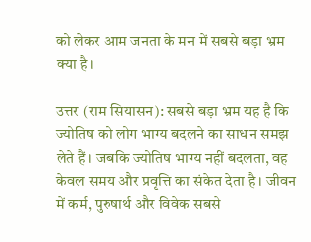को लेकर आम जनता के मन में सबसे बड़ा भ्रम क्या है।

उत्तर (राम सियासन): सबसे बड़ा भ्रम यह है कि ज्योतिष को लोग भाग्य बदलने का साधन समझ लेते हैं। जबकि ज्योतिष भाग्य नहीं बदलता, वह केवल समय और प्रवृत्ति का संकेत देता है। जीवन में कर्म, पुरुषार्थ और विवेक सबसे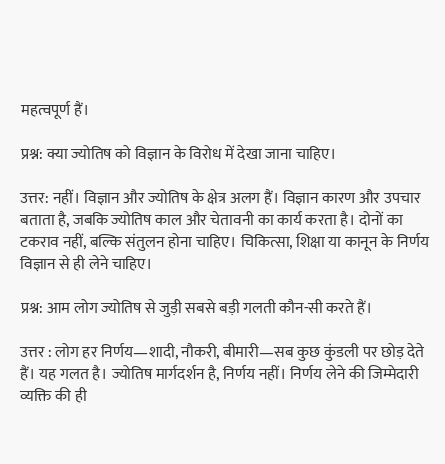महत्वपूर्ण हैं।

प्रश्न: क्या ज्योतिष को विज्ञान के विरोध में देखा जाना चाहिए।

उत्तर: नहीं। विज्ञान और ज्योतिष के क्षेत्र अलग हैं। विज्ञान कारण और उपचार बताता है, जबकि ज्योतिष काल और चेतावनी का कार्य करता है। दोनों का टकराव नहीं, बल्कि संतुलन होना चाहिए। चिकित्सा, शिक्षा या कानून के निर्णय विज्ञान से ही लेने चाहिए।

प्रश्न: आम लोग ज्योतिष से जुड़ी सबसे बड़ी गलती कौन-सी करते हैं।

उत्तर : लोग हर निर्णय—शादी, नौकरी, बीमारी—सब कुछ कुंडली पर छोड़ देते हैं। यह गलत है। ज्योतिष मार्गदर्शन है, निर्णय नहीं। निर्णय लेने की जिम्मेदारी व्यक्ति की ही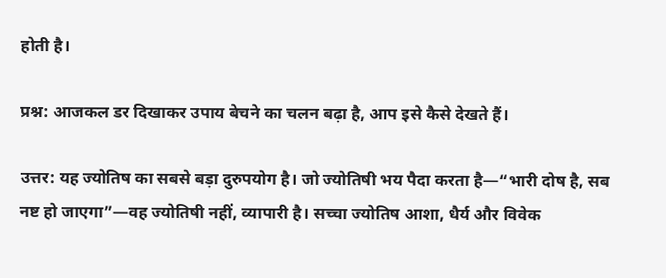होती है।

प्रश्न: आजकल डर दिखाकर उपाय बेचने का चलन बढ़ा है, आप इसे कैसे देखते हैं।

उत्तर: यह ज्योतिष का सबसे बड़ा दुरुपयोग है। जो ज्योतिषी भय पैदा करता है—“भारी दोष है, सब नष्ट हो जाएगा”—वह ज्योतिषी नहीं, व्यापारी है। सच्चा ज्योतिष आशा, धैर्य और विवेक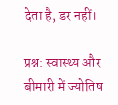देता है, डर नहीं।

प्रश्न: स्वास्थ्य और बीमारी में ज्योतिष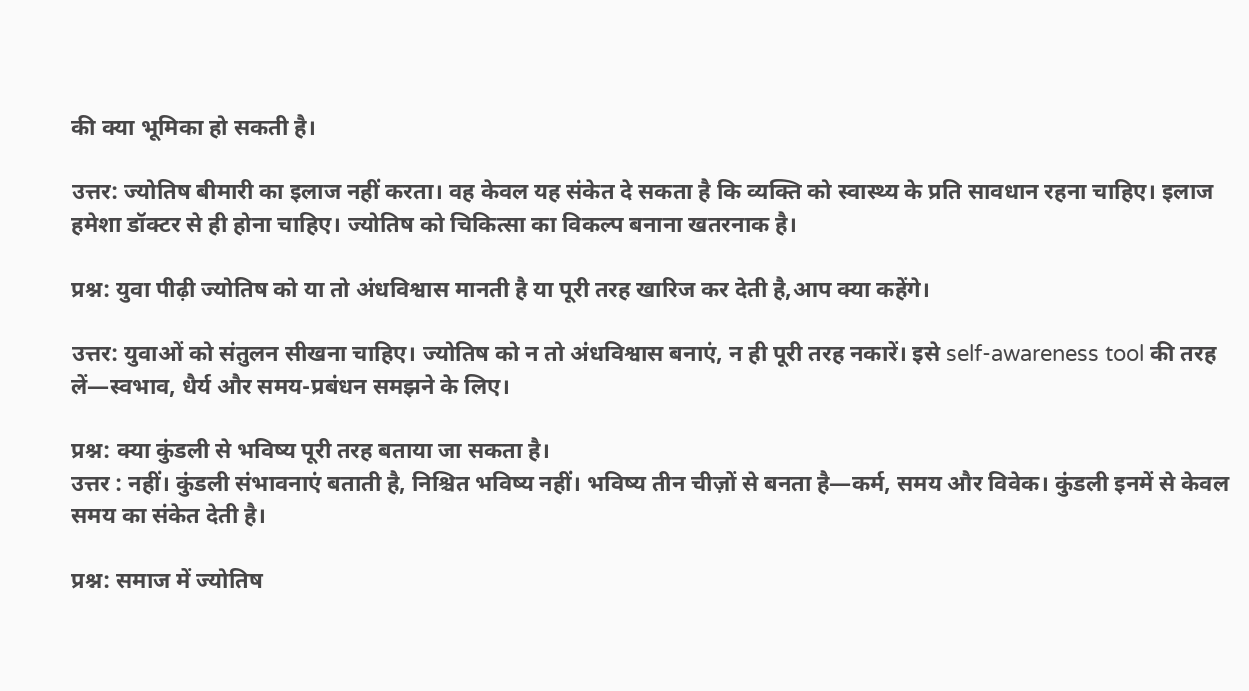की क्या भूमिका हो सकती है।

उत्तर: ज्योतिष बीमारी का इलाज नहीं करता। वह केवल यह संकेत दे सकता है कि व्यक्ति को स्वास्थ्य के प्रति सावधान रहना चाहिए। इलाज हमेशा डॉक्टर से ही होना चाहिए। ज्योतिष को चिकित्सा का विकल्प बनाना खतरनाक है।

प्रश्न: युवा पीढ़ी ज्योतिष को या तो अंधविश्वास मानती है या पूरी तरह खारिज कर देती है,आप क्या कहेंगे।

उत्तर: युवाओं को संतुलन सीखना चाहिए। ज्योतिष को न तो अंधविश्वास बनाएं, न ही पूरी तरह नकारें। इसे self-awareness tool की तरह लें—स्वभाव, धैर्य और समय-प्रबंधन समझने के लिए।

प्रश्न: क्या कुंडली से भविष्य पूरी तरह बताया जा सकता है।
उत्तर : नहीं। कुंडली संभावनाएं बताती है, निश्चित भविष्य नहीं। भविष्य तीन चीज़ों से बनता है—कर्म, समय और विवेक। कुंडली इनमें से केवल समय का संकेत देती है।

प्रश्न: समाज में ज्योतिष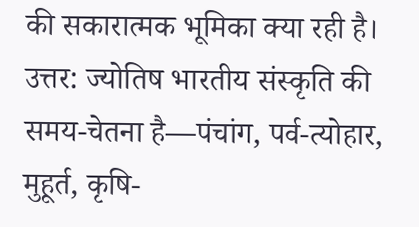की सकारात्मक भूमिका क्या रही है।
उत्तर: ज्योतिष भारतीय संस्कृति की समय-चेतना है—पंचांग, पर्व-त्योहार, मुहूर्त, कृषि-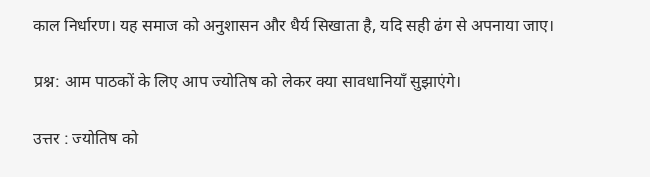काल निर्धारण। यह समाज को अनुशासन और धैर्य सिखाता है, यदि सही ढंग से अपनाया जाए।

प्रश्न: आम पाठकों के लिए आप ज्योतिष को लेकर क्या सावधानियाँ सुझाएंगे।

उत्तर : ज्योतिष को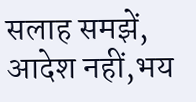सलाह समझें, आदेश नहीं,भय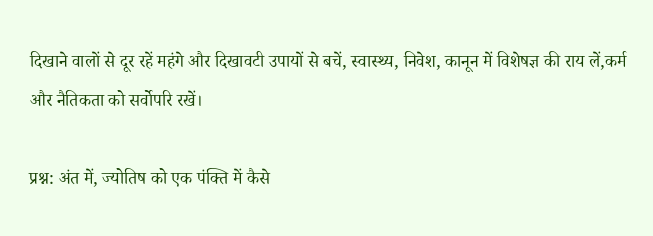दिखाने वालों से दूर रहें महंगे और दिखावटी उपायों से बचें, स्वास्थ्य, निवेश, कानून में विशेषज्ञ की राय लें,कर्म और नैतिकता को सर्वोपरि रखें।

प्रश्न: अंत में, ज्योतिष को एक पंक्ति में कैसे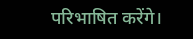परिभाषित करेंगे।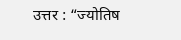उत्तर : “ज्योतिष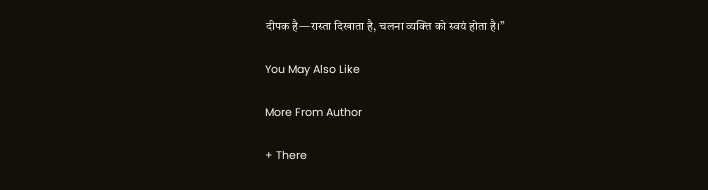दीपक है—रास्ता दिखाता है, चलना व्यक्ति को स्वयं होता है।”

You May Also Like

More From Author

+ There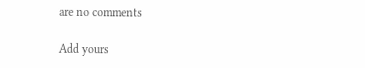are no comments

Add yours